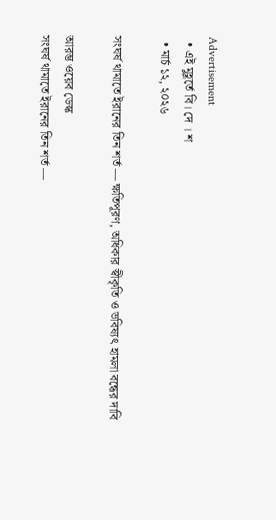Advertisement
  • এই মুহূর্তে বি। দে । শ
  • মার্চ ১২, ২০২৬

সংঘর্ষ থামাতে ইরানের তিন শর্ত — ক্ষতিপূরণ, অধিকার স্বীকৃতি ও ভবিষ্যৎ হামলা বন্ধের দাবি

আরম্ভ ওয়েব ডেস্ক
সংঘর্ষ থামাতে ইরানের তিন শর্ত —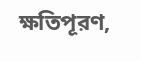ক্ষতিপূরণ,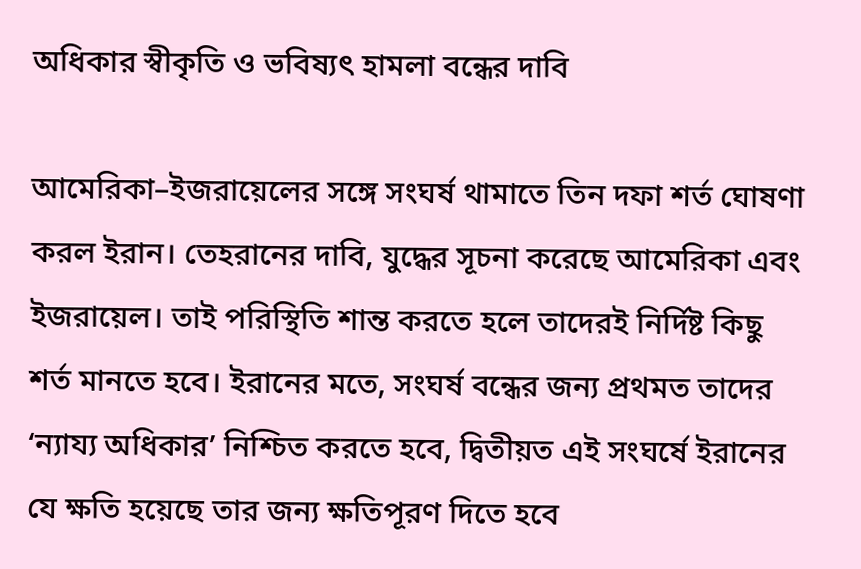অধিকার স্বীকৃতি ও ভবিষ্যৎ হামলা বন্ধের দাবি

আমেরিকা–ইজরায়েলের সঙ্গে সংঘর্ষ থামাতে তিন দফা শর্ত ঘোষণা করল ইরান। তেহরানের দাবি, যুদ্ধের সূচনা করেছে আমেরিকা এবং ইজরায়েল। তাই পরিস্থিতি শান্ত করতে হলে তাদেরই নির্দিষ্ট কিছু শর্ত মানতে হবে। ইরানের মতে, সংঘর্ষ বন্ধের জন্য প্রথমত তাদের ‘ন্যায্য অধিকার’ নিশ্চিত করতে হবে, দ্বিতীয়ত এই সংঘর্ষে ইরানের যে ক্ষতি হয়েছে তার জন্য ক্ষতিপূরণ দিতে হবে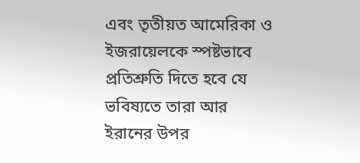এবং তৃতীয়ত আমেরিকা ও ইজরায়েলকে স্পষ্টভাবে প্রতিশ্রুতি দিতে হবে যে ভবিষ্যতে তারা আর ইরানের উপর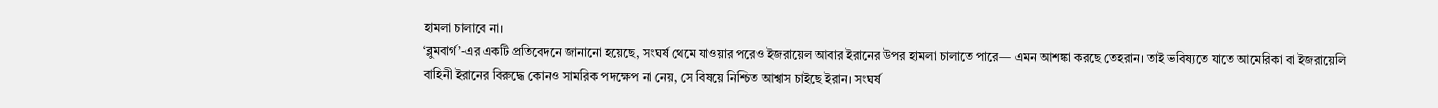হামলা চালাবে না।
‘ব্লুমবার্গ’-এর একটি প্রতিবেদনে জানানো হয়েছে, সংঘর্ষ থেমে যাওয়ার পরেও ইজরায়েল আবার ইরানের উপর হামলা চালাতে পারে— এমন আশঙ্কা করছে তেহরান। তাই ভবিষ্যতে যাতে আমেরিকা বা ইজরায়েলি বাহিনী ইরানের বিরুদ্ধে কোনও সামরিক পদক্ষেপ না নেয়, সে বিষয়ে নিশ্চিত আশ্বাস চাইছে ইরান। সংঘর্ষ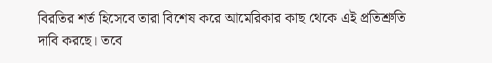বিরতির শর্ত হিসেবে তারা বিশেষ করে আমেরিকার কাছ থেকে এই প্রতিশ্রুতি দাবি করছে। তবে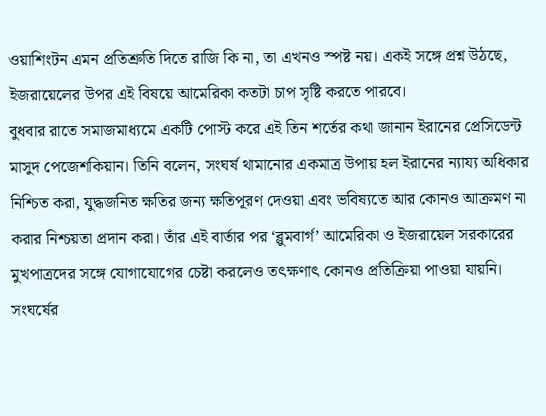ওয়াশিংটন এমন প্রতিশ্রুতি দিতে রাজি কি না, তা এখনও স্পষ্ট নয়। একই সঙ্গে প্রশ্ন উঠছে, ইজরায়েলের উপর এই বিষয়ে আমেরিকা কতটা চাপ সৃষ্টি করতে পারবে।
বুধবার রাতে সমাজমাধ্যমে একটি পোস্ট করে এই তিন শর্তের কথা জানান ইরানের প্রেসিডেন্ট মাসুদ পেজেশকিয়ান। তিনি বলেন, সংঘর্ষ থামানোর একমাত্র উপায় হল ইরানের ন্যায্য অধিকার নিশ্চিত করা, যুদ্ধজনিত ক্ষতির জন্য ক্ষতিপূরণ দেওয়া এবং ভবিষ্যতে আর কোনও আক্রমণ না করার নিশ্চয়তা প্রদান করা। তাঁর এই বার্তার পর ‘ব্লুমবার্গ’ আমেরিকা ও ইজরায়েল সরকারের মুখপাত্রদের সঙ্গে যোগাযোগের চেষ্টা করলেও তৎক্ষণাৎ কোনও প্রতিক্রিয়া পাওয়া যায়নি।
সংঘর্ষের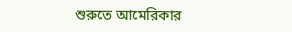শুরুতে আমেরিকার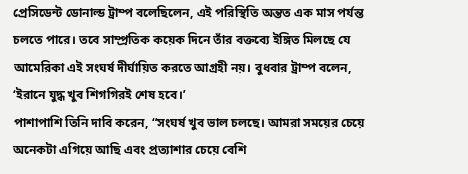প্রেসিডেন্ট ডোনাল্ড ট্রাম্প বলেছিলেন, এই পরিস্থিতি অন্তত এক মাস পর্যন্ত চলতে পারে। তবে সাম্প্রতিক কয়েক দিনে তাঁর বক্তব্যে ইঙ্গিত মিলছে যে আমেরিকা এই সংঘর্ষ দীর্ঘায়িত করতে আগ্রহী নয়। বুধবার ট্রাম্প বলেন, ‘ইরানে যুদ্ধ খুব শিগগিরই শেষ হবে।’
পাশাপাশি তিনি দাবি করেন, “সংঘর্ষ খুব ভাল চলছে। আমরা সময়ের চেয়ে অনেকটা এগিয়ে আছি এবং প্রত্যাশার চেয়ে বেশি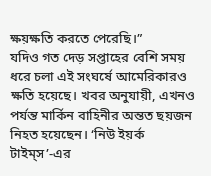ক্ষয়ক্ষতি করতে পেরেছি।”
যদিও গত দেড় সপ্তাহের বেশি সময় ধরে চলা এই সংঘর্ষে আমেরিকারও ক্ষতি হয়েছে। খবর অনুযায়ী, এখনও পর্যন্ত মার্কিন বাহিনীর অন্তত ছয়জন নিহত হয়েছেন। ‘নিউ ইয়র্ক টাইম্‌স’-এর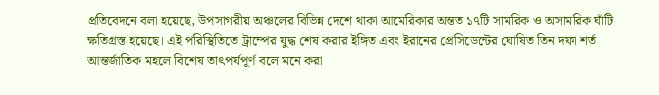প্রতিবেদনে বলা হয়েছে, উপসাগরীয় অঞ্চলের বিভিন্ন দেশে থাকা আমেরিকার অন্তত ১৭টি সামরিক ও অসামরিক ঘাঁটি ক্ষতিগ্রস্ত হয়েছে। এই পরিস্থিতিতে ট্রাম্পের যুদ্ধ শেষ করার ইঙ্গিত এবং ইরানের প্রেসিডেন্টের ঘোষিত তিন দফা শর্ত আন্তর্জাতিক মহলে বিশেষ তাৎপর্যপূর্ণ বলে মনে করা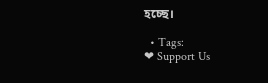হচ্ছে।

  • Tags:
❤ Support Us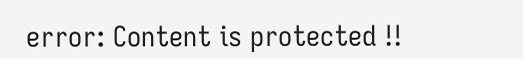error: Content is protected !!